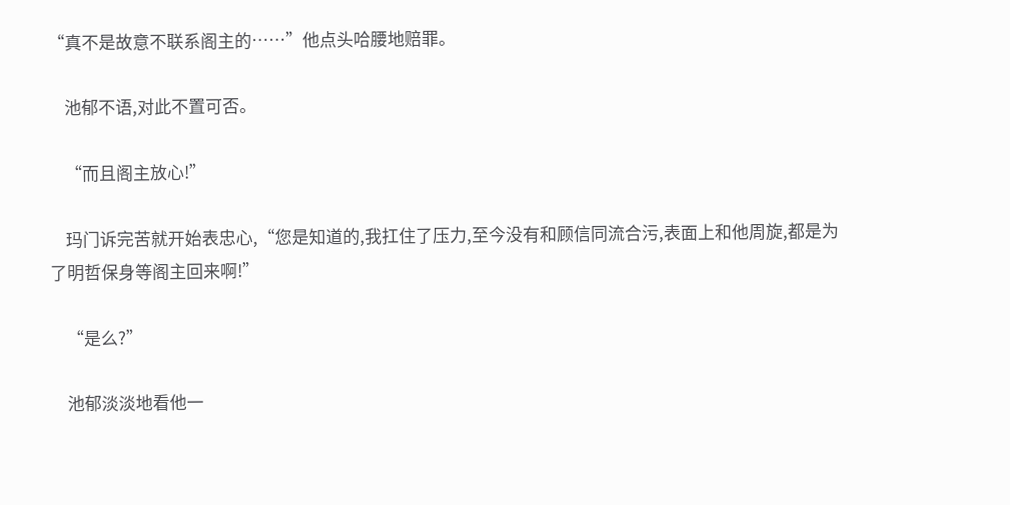“真不是故意不联系阁主的……”他点头哈腰地赔罪。

    池郁不语,对此不置可否。

    “而且阁主放心!”

    玛门诉完苦就开始表忠心,“您是知道的,我扛住了压力,至今没有和顾信同流合污,表面上和他周旋,都是为了明哲保身等阁主回来啊!”

    “是么?”

    池郁淡淡地看他一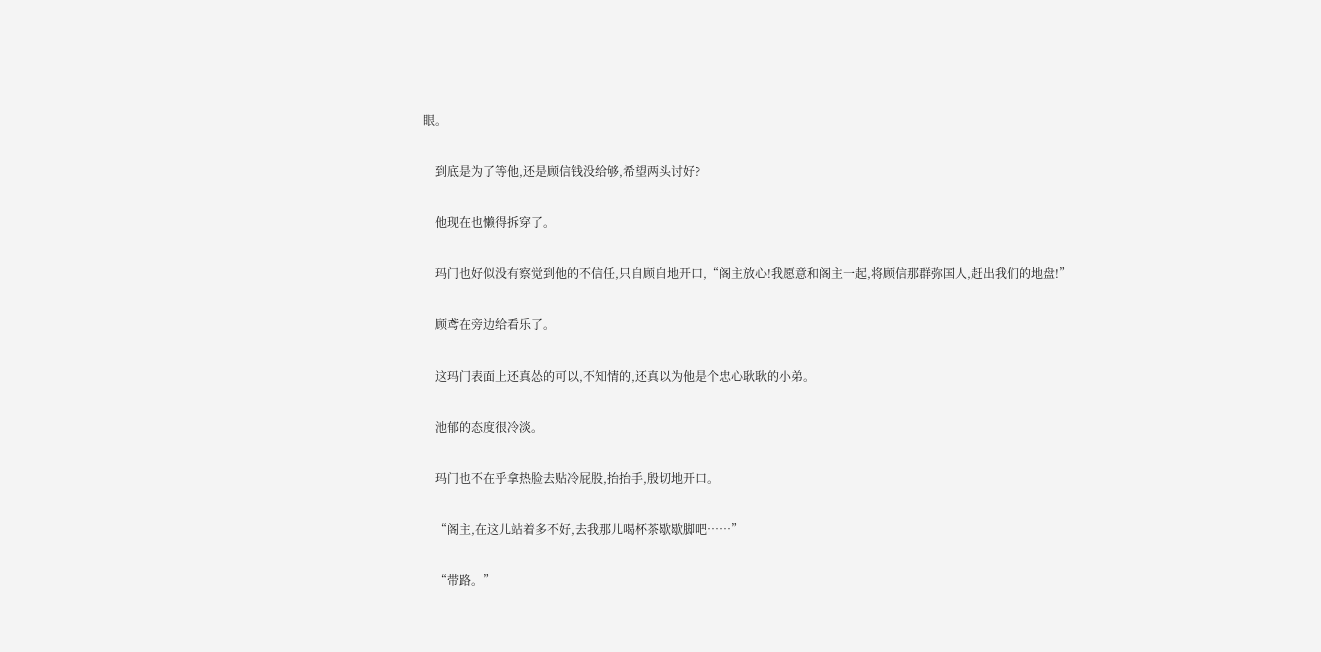眼。

    到底是为了等他,还是顾信钱没给够,希望两头讨好?

    他现在也懒得拆穿了。

    玛门也好似没有察觉到他的不信任,只自顾自地开口,“阁主放心!我愿意和阁主一起,将顾信那群弥国人,赶出我们的地盘!”

    顾鸢在旁边给看乐了。

    这玛门表面上还真怂的可以,不知情的,还真以为他是个忠心耿耿的小弟。

    池郁的态度很冷淡。

    玛门也不在乎拿热脸去贴冷屁股,抬抬手,殷切地开口。

    “阁主,在这儿站着多不好,去我那儿喝杯茶歇歇脚吧……”

    “带路。”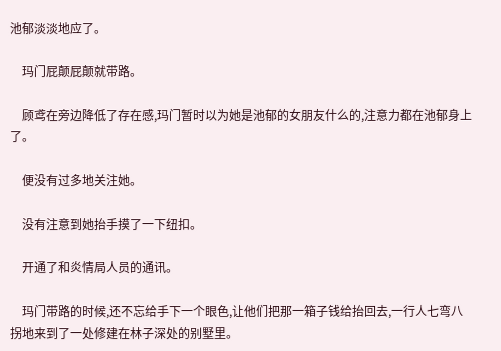池郁淡淡地应了。

    玛门屁颠屁颠就带路。

    顾鸢在旁边降低了存在感,玛门暂时以为她是池郁的女朋友什么的,注意力都在池郁身上了。

    便没有过多地关注她。

    没有注意到她抬手摸了一下纽扣。

    开通了和炎情局人员的通讯。

    玛门带路的时候,还不忘给手下一个眼色,让他们把那一箱子钱给抬回去,一行人七弯八拐地来到了一处修建在林子深处的别墅里。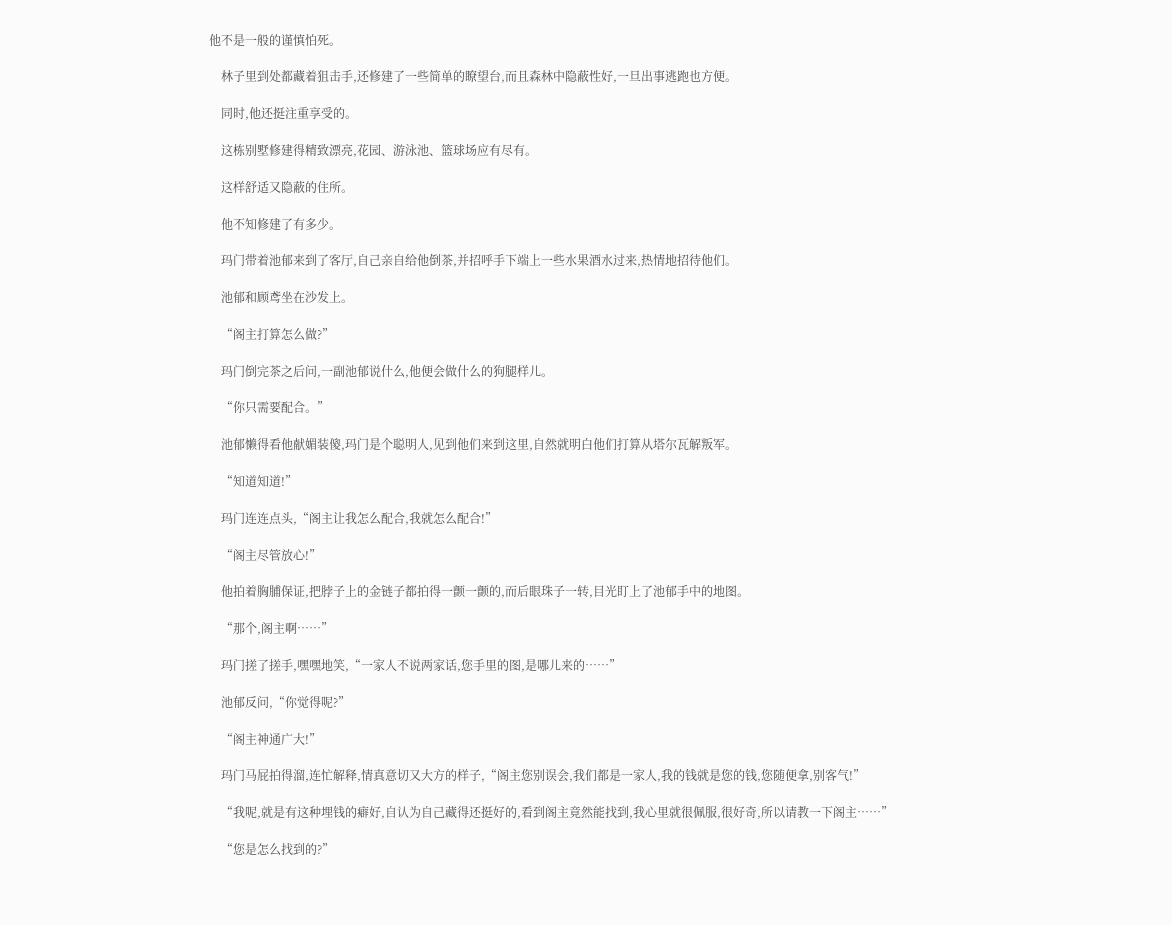他不是一般的谨慎怕死。

    林子里到处都藏着狙击手,还修建了一些简单的瞭望台,而且森林中隐蔽性好,一旦出事逃跑也方便。

    同时,他还挺注重享受的。

    这栋别墅修建得精致漂亮,花园、游泳池、篮球场应有尽有。

    这样舒适又隐蔽的住所。

    他不知修建了有多少。

    玛门带着池郁来到了客厅,自己亲自给他倒茶,并招呼手下端上一些水果酒水过来,热情地招待他们。

    池郁和顾鸢坐在沙发上。

    “阁主打算怎么做?”

    玛门倒完茶之后问,一副池郁说什么,他便会做什么的狗腿样儿。

    “你只需要配合。”

    池郁懒得看他献媚装傻,玛门是个聪明人,见到他们来到这里,自然就明白他们打算从塔尔瓦解叛军。

    “知道知道!”

    玛门连连点头,“阁主让我怎么配合,我就怎么配合!”

    “阁主尽管放心!”

    他拍着胸脯保证,把脖子上的金链子都拍得一颤一颤的,而后眼珠子一转,目光盯上了池郁手中的地图。

    “那个,阁主啊……”

    玛门搓了搓手,嘿嘿地笑,“一家人不说两家话,您手里的图,是哪儿来的……”

    池郁反问,“你觉得呢?”

    “阁主神通广大!”

    玛门马屁拍得溜,连忙解释,情真意切又大方的样子,“阁主您别误会,我们都是一家人,我的钱就是您的钱,您随便拿,别客气!”

    “我呢,就是有这种埋钱的癖好,自认为自己藏得还挺好的,看到阁主竟然能找到,我心里就很佩服,很好奇,所以请教一下阁主……”

    “您是怎么找到的?”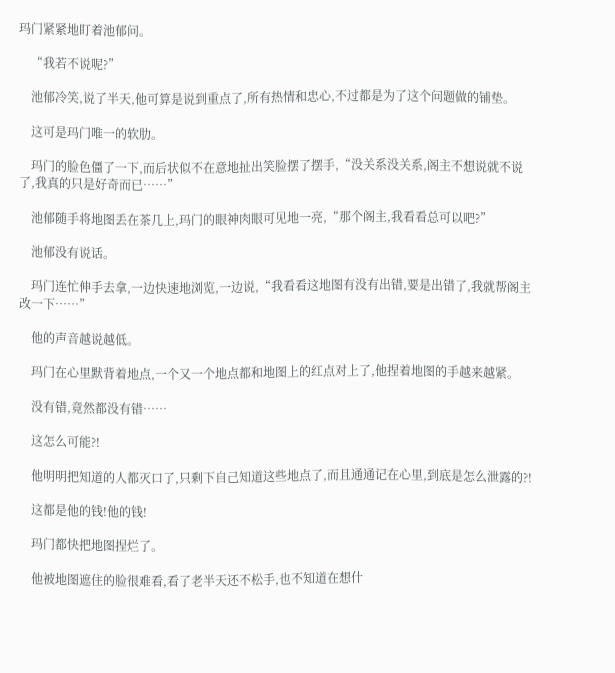玛门紧紧地盯着池郁问。

    “我若不说呢?”

    池郁冷笑,说了半天,他可算是说到重点了,所有热情和忠心,不过都是为了这个问题做的铺垫。

    这可是玛门唯一的软肋。

    玛门的脸色僵了一下,而后状似不在意地扯出笑脸摆了摆手,“没关系没关系,阁主不想说就不说了,我真的只是好奇而已……”

    池郁随手将地图丢在茶几上,玛门的眼神肉眼可见地一亮,“那个阁主,我看看总可以吧?”

    池郁没有说话。

    玛门连忙伸手去拿,一边快速地浏览,一边说,“我看看这地图有没有出错,要是出错了,我就帮阁主改一下……”

    他的声音越说越低。

    玛门在心里默背着地点,一个又一个地点都和地图上的红点对上了,他捏着地图的手越来越紧。

    没有错,竟然都没有错……

    这怎么可能?!

    他明明把知道的人都灭口了,只剩下自己知道这些地点了,而且通通记在心里,到底是怎么泄露的?!

    这都是他的钱!他的钱!

    玛门都快把地图捏烂了。

    他被地图遮住的脸很难看,看了老半天还不松手,也不知道在想什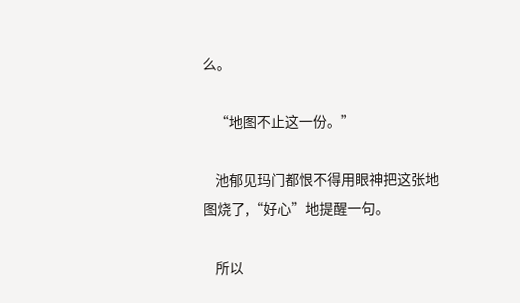么。

    “地图不止这一份。”

    池郁见玛门都恨不得用眼神把这张地图烧了,“好心”地提醒一句。

    所以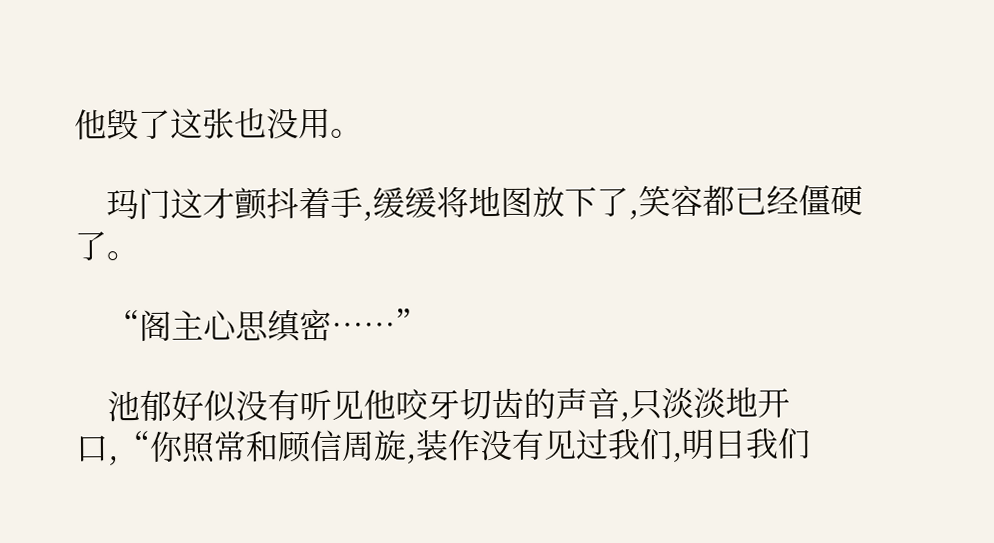他毁了这张也没用。

    玛门这才颤抖着手,缓缓将地图放下了,笑容都已经僵硬了。

    “阁主心思缜密……”

    池郁好似没有听见他咬牙切齿的声音,只淡淡地开口,“你照常和顾信周旋,装作没有见过我们,明日我们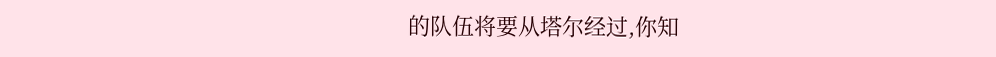的队伍将要从塔尔经过,你知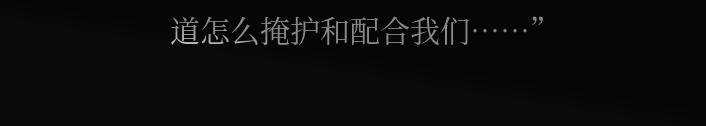道怎么掩护和配合我们……”